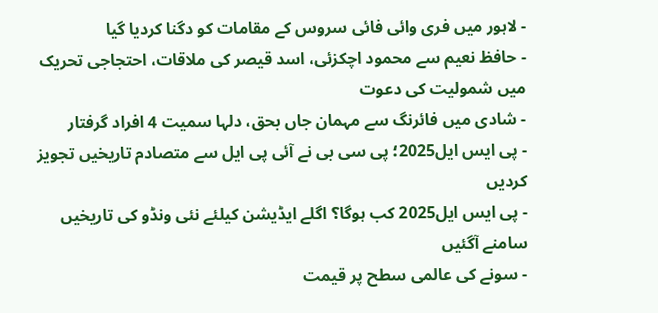- لاہور میں فری وائی فائی سروس کے مقامات کو دگنا کردیا گیا
- حافظ نعیم سے محمود اچکزئی، اسد قیصر کی ملاقات، احتجاجی تحریک میں شمولیت کی دعوت
- شادی میں فائرنگ سے مہمان جاں بحق، دلہا سمیت 4 افراد گرفتار
- پی ایس ایل2025؛ پی سی بی نے آئی پی ایل سے متصادم تاریخیں تجویز کردیں
- پی ایس ایل2025 کب ہوگا؟ اگلے ایڈیشن کیلئے نئی ونڈو کی تاریخیں سامنے آگئیں
- سونے کی عالمی سطح پر قیمت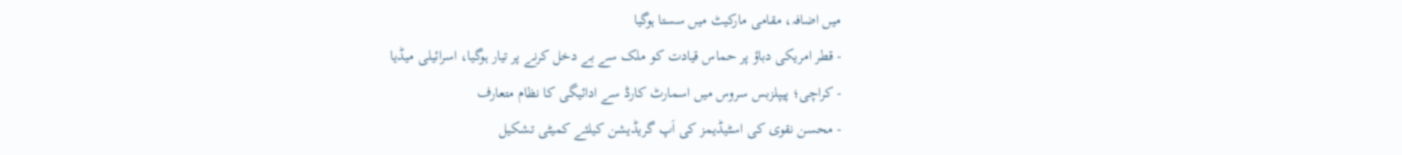میں اضافہ، مقامی مارکیٹ میں سستا ہوگیا
- قطر امریکی دباؤ پر حماس قیادت کو ملک سے بے دخل کرنے پر تیار ہوگیا، اسرائیلی میڈیا
- کراچی؛ پیپلزبس سروس میں اسمارٹ کارڈ سے ادائیگی کا نظام متعارف
- محسن نقوی کی اسٹیڈیمز کی اَپ گریڈیشن کیلئے کمیٹی تشکیل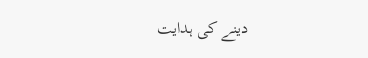دینے کی ہدایت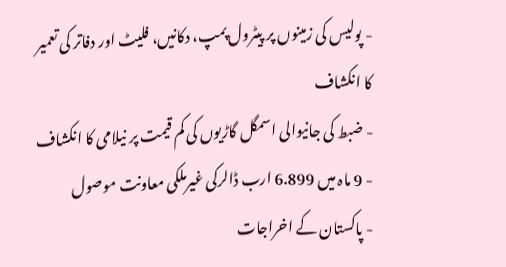- پولیس کی زمینوں پر پیٹرول پمپ، دکانیں، فلیٹ اور دفاتر کی تعمیر کا انکشاف
- ضبط کی جانیوالی اسمگل گاڑیوں کی کم قیمت پر نیلامی کا انکشاف
- 9 ماہ میں 6.899 ارب ڈالرکی غیرملکی معاونت موصول
- پاکستان کے اخراجات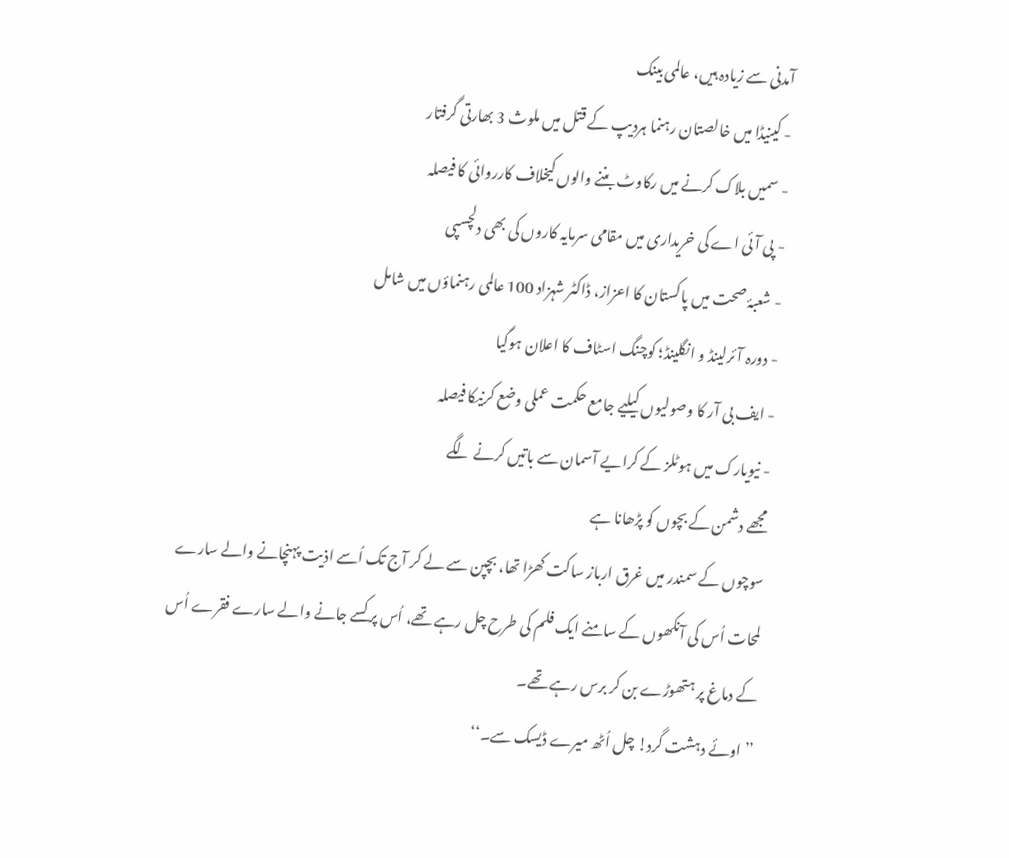آمدنی سے زیادہ ہیں، عالمی بینک
- کینیڈا میں خالصتان رہنما ہردیپ کے قتل میں ملوث 3 بھارتی گرفتار
- سمیں بلاک کرنے میں رکاوٹ بننے والوں کیخلاف کارروائی کا فیصلہ
- پی آئی اے کی خریداری میں مقامی سرمایہ کاروں کی بھی دلچسپی
- شعبۂ صحت میں پاکستان کا اعزاز، ڈاکٹر شہزاد 100 عالمی رہنماؤں میں شامل
- دورہ آئرلینڈ و انگلینڈ؛ کوچنگ اسٹاف کا اعلان ہوگیا
- ایف بی آر کا وصولیوں کیلیے جامع حکمت عملی وضع کرنیکا فیصلہ
- نیویارک میں ہوٹلز کے کرایے آسمان سے باتیں کرنے لگے
مجھے دشمن کے بچوں کو پڑھانا ہے
سوچوں کے سمندر میں غرق ارباز ساکت کھڑا تھا، بچپن سے لے کر آج تک اُسے اذیت پہنچانے والے سارے لمحات اُس کی آنکھوں کے سامنے ایک فلم کی طرح چل رہے تھے، اُس پر کسے جانے والے سارے فقرے اُس کے دماغ پر ہتھوڑے بن کر برس رہے تھے۔
’’اوئے دہشت گرد! چل اُٹھ میرے ڈیسک سے۔‘‘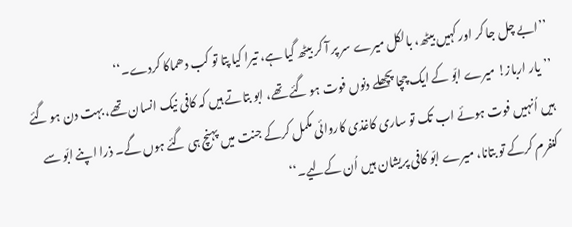’’ابے چل جا کر اور کہیں بیٹھ، بالکل میرے سر پر آ کر بیٹھ گیا ہے، تیرا کیا پتا تو کب دھماکا کردے۔‘‘
’’یار ارباز! میرے ابّو کے ایک چچا پچھلے دنوں فوت ہو گئے تھے، ابو بتاتے ہیں کہ کافی نیک انسان تھے، بہت دن ہو گئے ہیں اُنہیں فوت ہوئے اب تک تو ساری کاغذی کاروائی مکمل کرکے جنت میں پہنچ ہی گئے ہوں گے۔ ذرا اپنے ابّو سے کنفرم کرکے تو بتانا، میرے ابّو کافی پریشان ہیں اُن کےلیے۔‘‘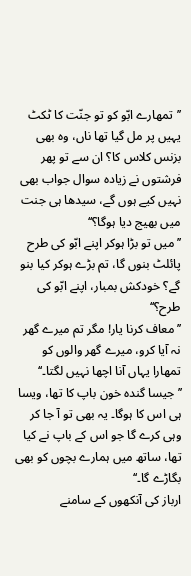’’تمھارے ابّو کو تو جنّت کا ٹکٹ یہیں پر مل گیا تھا ناں، وہ بھی بزنس کلاس کا؟ ان سے تو پھر فرشتوں نے زیادہ سوال جواب بھی نہیں کیے ہوں گے، سیدھا ہی جنت میں بھیج دیا ہوگا؟‘‘
’’میں تو بڑا ہوکر اپنے ابّو کی طرح پائلٹ بنوں گا، تم بڑے ہوکر کیا بنو گے؟ خودکش بمبار، اپنے ابّو کی طرح؟‘‘
’’معاف کرنا یار! مگر تم میرے گھر نہ آیا کرو، میرے گھر والوں کو تمھارا یہاں آنا اچھا نہیں لگتا۔‘‘
’’جیسا گندہ خون باپ کا تھا، ویسا ہی اس کا ہوگا۔ یہ بھی تو آ جا کر وہی کرے گا جو اس کے باپ نے کیا تھا، ساتھ میں ہمارے بچوں کو بھی بگاڑے گا۔‘‘
ارباز کی آنکھوں کے سامنے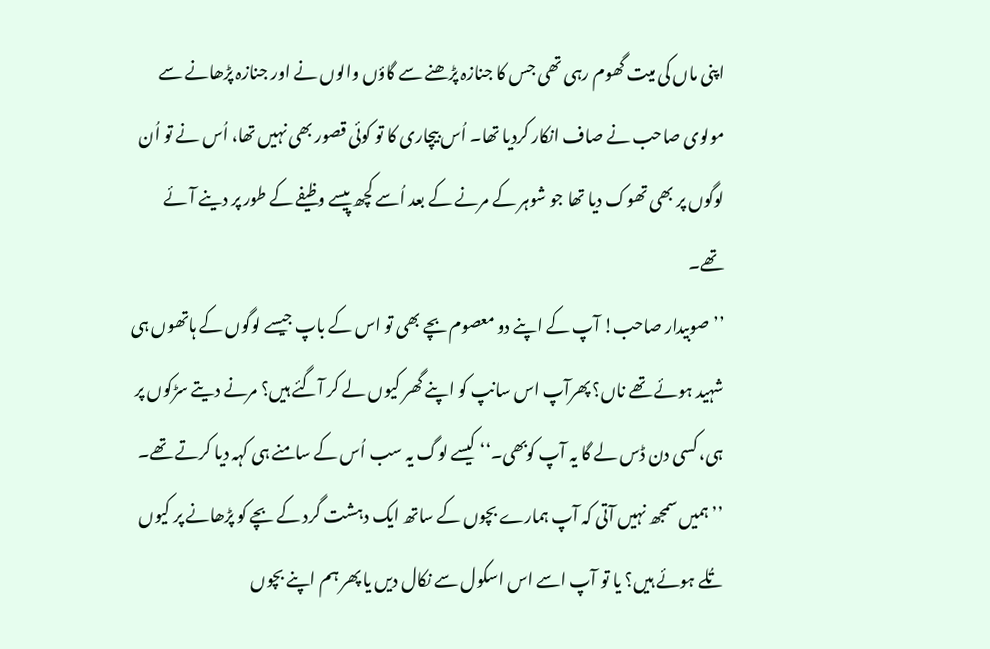اپنی ماں کی میت گھوم رہی تھی جس کا جنازہ پڑھنے سے گاؤں والوں نے اور جنازہ پڑھانے سے مولوی صاحب نے صاف انکار کردیا تھا۔ اُس بیچاری کا تو کوئی قصور بھی نہیں تھا، اُس نے تو اُن لوگوں پر بھی تھوک دیا تھا جو شوہر کے مرنے کے بعد اُسے کچھ پیسے وظیفے کے طور پر دینے آئے تھے۔
’’صوبیدار صاحب! آپ کے اپنے دو معصوم بچے بھی تو اس کے باپ جیسے لوگوں کے ہاتھوں ہی شہید ہوئے تھے ناں؟ پھرآپ اس سانپ کو اپنے گھر کیوں لے کر آگئے ہیں؟ مرنے دیتے سڑکوں پر ہی، کسی دن ڈس لے گا یہ آپ کوبھی۔‘‘ کیسے لوگ یہ سب اُس کے سامنے ہی کہہ دیا کرتے تھے۔
’’ہمیں سمجھ نہیں آتی کہ آپ ہمارے بچوں کے ساتھ ایک دہشت گرد کے بچے کو پڑھانے پر کیوں تُلے ہوئے ہیں؟ یا تو آپ اسے اس اسکول سے نکال دیں یا پھر ہم اپنے بچوں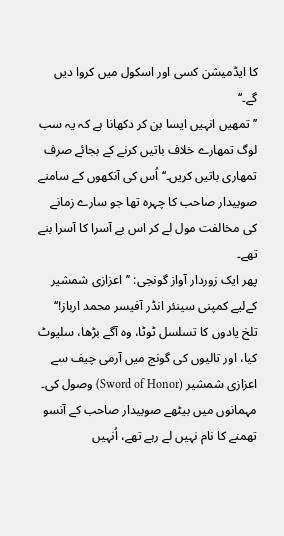کا ایڈمیشن کسی اور اسکول میں کروا دیں گے۔‘‘
’’تمھیں انہیں ایسا بن کر دکھانا ہے کہ یہ سب لوگ تمھارے خلاف باتیں کرنے کے بجائے صرف تمھاری باتیں کریں۔‘‘ اُس کی آنکھوں کے سامنے صوبیدار صاحب کا چہرہ تھا جو سارے زمانے کی مخالفت مول لے کر اس بے آسرا کا آسرا بنے تھے۔
پھر ایک زوردار آواز گونجی: ’’اعزازی شمشیر کےلیے کمپنی سینئر انڈر آفیسر محمد ارباز!‘‘
تلخ یادوں کا تسلسل ٹوٹا، وہ آگے بڑھا، سلیوٹ کیا، اور تالیوں کی گونج میں آرمی چیف سے اعزازی شمشیر (Sword of Honor) وصول کی۔
مہمانوں میں بیٹھے صوبیدار صاحب کے آنسو تھمنے کا نام نہیں لے رہے تھے، اُنہیں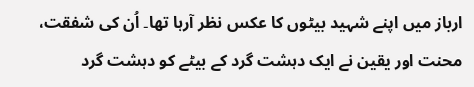ارباز میں اپنے شہید بیٹوں کا عکس نظر آرہا تھا۔ اُن کی شفقت، محنت اور یقین نے ایک دہشت گرد کے بیٹے کو دہشت گرد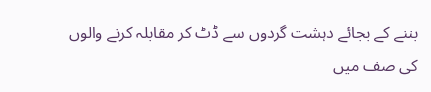بننے کے بجائے دہشت گردوں سے ڈٹ کر مقابلہ کرنے والوں کی صف میں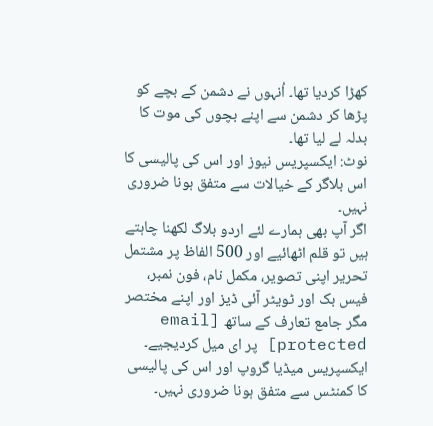کھڑا کردیا تھا۔ اُنہوں نے دشمن کے بچے کو پڑھا کر دشمن سے اپنے بچوں کی موت کا بدلہ لے لیا تھا۔
نوٹ: ایکسپریس نیوز اور اس کی پالیسی کا اس بلاگر کے خیالات سے متفق ہونا ضروری نہیں۔
اگر آپ بھی ہمارے لئے اردو بلاگ لکھنا چاہتے ہیں تو قلم اٹھائیے اور 500 الفاظ پر مشتمل تحریر اپنی تصویر، مکمل نام، فون نمبر، فیس بک اور ٹویٹر آئی ڈیز اور اپنے مختصر مگر جامع تعارف کے ساتھ [email protected] پر ای میل کردیجیے۔
ایکسپریس میڈیا گروپ اور اس کی پالیسی کا کمنٹس سے متفق ہونا ضروری نہیں۔